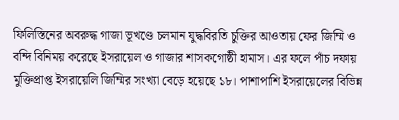ফিলিস্তিনের অবরুদ্ধ গাজা ভূখণ্ডে চলমান যুদ্ধবিরতি চুক্তির আওতায় ফের জিম্মি ও বন্দি বিনিময় করেছে ইসরায়েল ও গাজার শাসকগোষ্ঠী হামাস। এর ফলে পাঁচ দফায় মুক্তিপ্রাপ্ত ইসরায়েলি জিম্মির সংখ্যা বেড়ে হয়েছে ১৮। পাশাপাশি ইসরায়েলের বিভিন্ন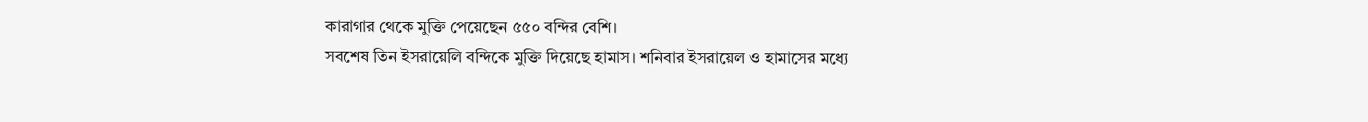কারাগার থেকে মুক্তি পেয়েছেন ৫৫০ বন্দির বেশি।
সবশেষ তিন ইসরায়েলি বন্দিকে মুক্তি দিয়েছে হামাস। শনিবার ইসরায়েল ও হামাসের মধ্যে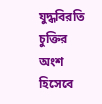যুদ্ধবিরতি চুক্তির অংশ হিসেবে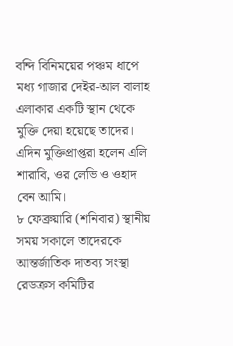বন্দি বিনিময়ের পঞ্চম ধাপে মধ্য গাজার দেইর-আল বালাহ এলাকার একটি স্থান থেকে মুক্তি দেয়া হয়েছে তাদের। এদিন মুক্তিপ্রাপ্তরা হলেন এলি শারাবি, ওর লেভি ও ওহাদ বেন আমি।
৮ ফেব্রুয়ারি (শনিবার) স্থানীয় সময় সকালে তাদেরকে আন্তর্জাতিক দাতব্য সংস্থা রেডক্রস কমিটির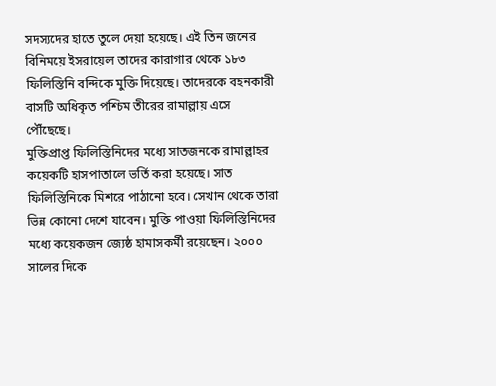সদস্যদের হাতে তুলে দেয়া হয়েছে। এই তিন জনের বিনিময়ে ইসরায়েল তাদের কারাগার থেকে ১৮৩ ফিলিস্তিনি বন্দিকে মুক্তি দিয়েছে। তাদেরকে বহনকারী বাসটি অধিকৃত পশ্চিম তীরের রামাল্লায় এসে পৌঁছেছে।
মুক্তিপ্রাপ্ত ফিলিস্তিনিদের মধ্যে সাতজনকে রামাল্লাহর কয়েকটি হাসপাতালে ভর্তি করা হয়েছে। সাত ফিলিস্তিনিকে মিশরে পাঠানো হবে। সেখান থেকে তারা ভিন্ন কোনো দেশে যাবেন। মুক্তি পাওয়া ফিলিস্তিনিদের মধ্যে কয়েকজন জ্যেষ্ঠ হামাসকর্মী রয়েছেন। ২০০০ সালের দিকে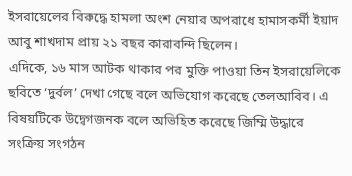ইসরায়েলের বিরুদ্ধে হামলা অংশ নেয়ার অপরাধে হামাসকর্মী ইয়াদ আবু শাখদাম প্রায় ২১ বছর কারাবন্দি ছিলেন।
এদিকে, ১৬ মাস আটক থাকার পর মুক্তি পাওয়া তিন ইসরায়েলিকে ছবিতে ‘দুর্বল’ দেখা গেছে বলে অভিযোগ করেছে তেলআবিব। এ বিষয়টিকে উদ্বেগজনক বলে অভিহিত করেছে জিম্মি উদ্ধারে সংক্রিয় সংগঠন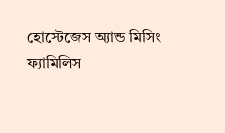হোস্টেজেস অ্যান্ড মিসিং ফ্যামিলিস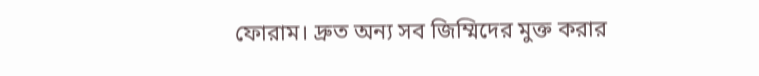ফোরাম। দ্রুত অন্য সব জিম্মিদের মুক্ত করার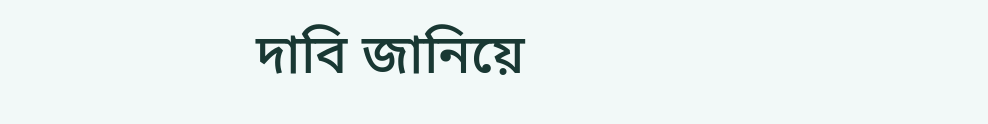দাবি জানিয়ে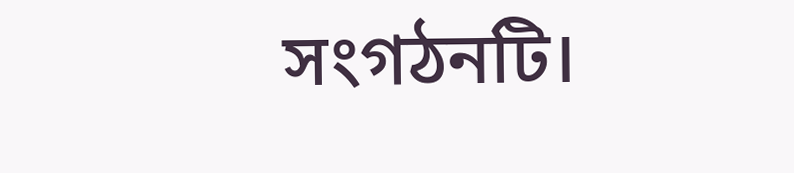সংগঠনটি।